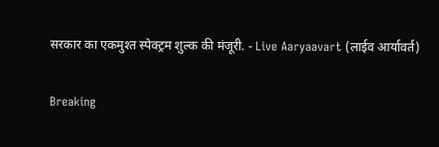सरकार का एकमुश्त स्पेक्ट्रम शुल्क की मंजूरी. - Live Aaryaavart (लाईव आर्यावर्त)

Breaking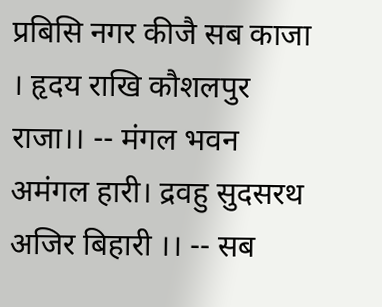प्रबिसि नगर कीजै सब काजा । हृदय राखि कौशलपुर राजा।। -- मंगल भवन अमंगल हारी। द्रवहु सुदसरथ अजिर बिहारी ।। -- सब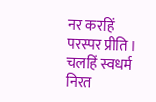नर करहिं परस्पर प्रीति । चलहिं स्वधर्म निरत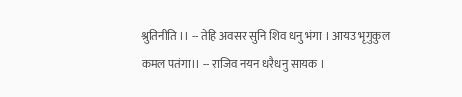श्रुतिनीति ।। -- तेहि अवसर सुनि शिव धनु भंगा । आयउ भृगुकुल कमल पतंगा।। -- राजिव नयन धरैधनु सायक ।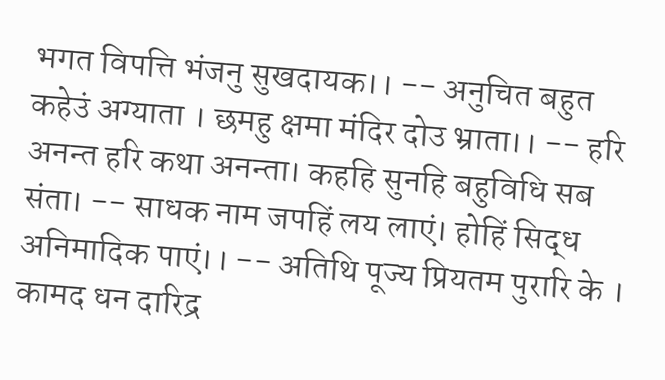भगत विपत्ति भंजनु सुखदायक।। -- अनुचित बहुत कहेउं अग्याता । छमहु क्षमा मंदिर दोउ भ्राता।। -- हरि अनन्त हरि कथा अनन्ता। कहहि सुनहि बहुविधि सब संता। -- साधक नाम जपहिं लय लाएं। होहिं सिद्ध अनिमादिक पाएं।। -- अतिथि पूज्य प्रियतम पुरारि के । कामद धन दारिद्र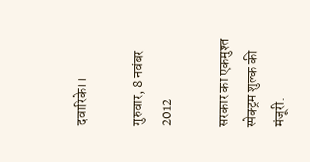दवारिके।।

गुरुवार, 8 नवंबर 2012

सरकार का एकमुश्त स्पेक्ट्रम शुल्क की मंजूरी.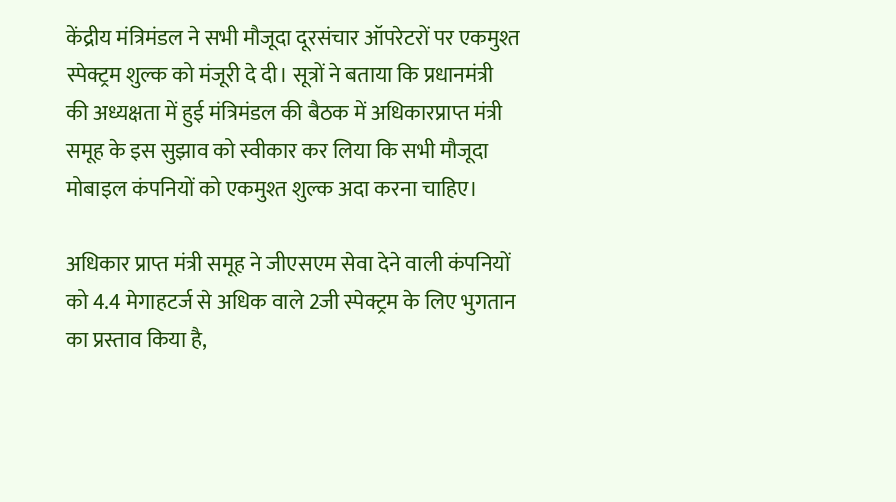केंद्रीय मंत्रिमंडल ने सभी मौजूदा दूरसंचार ऑपरेटरों पर एकमुश्त स्पेक्ट्रम शुल्क को मंजूरी दे दी। सूत्रों ने बताया कि प्रधानमंत्री की अध्यक्षता में हुई मंत्रिमंडल की बैठक में अधिकारप्राप्त मंत्री समूह के इस सुझाव को स्वीकार कर लिया कि सभी मौजूदा मोबाइल कंपनियों को एकमुश्त शुल्क अदा करना चाहिए।

अधिकार प्राप्त मंत्री समूह ने जीएसएम सेवा देने वाली कंपनियों को 4.4 मेगाहटर्ज से अधिक वाले 2जी स्पेक्ट्रम के लिए भुगतान का प्रस्ताव किया है,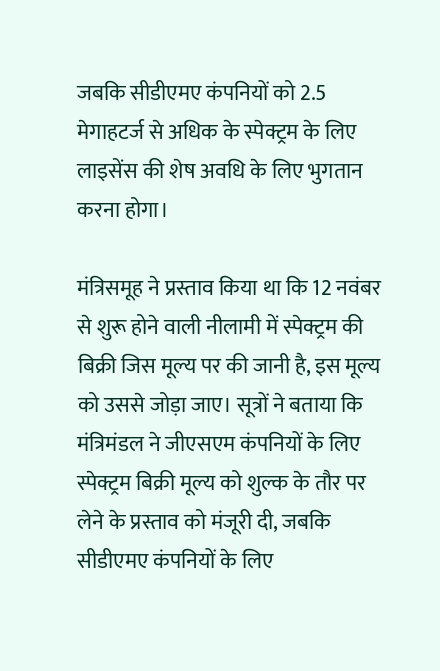जबकि सीडीएमए कंपनियों को 2.5 मेगाहटर्ज से अधिक के स्पेक्ट्रम के लिए लाइसेंस की शेष अवधि के लिए भुगतान करना होगा।

मंत्रिसमूह ने प्रस्ताव किया था कि 12 नवंबर से शुरू होने वाली नीलामी में स्पेक्ट्रम की बिक्री जिस मूल्य पर की जानी है, इस मूल्य को उससे जोड़ा जाए। सूत्रों ने बताया कि मंत्रिमंडल ने जीएसएम कंपनियों के लिए स्पेक्ट्रम बिक्री मूल्य को शुल्क के तौर पर लेने के प्रस्ताव को मंजूरी दी, जबकि सीडीएमए कंपनियों के लिए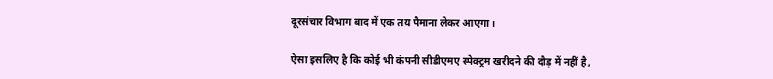दूरसंचार विभाग बाद में एक तय पैमाना लेकर आएगा।

ऐसा इसलिए है कि कोई भी कंपनी सीडीएमए स्पेक्ट्रम खरीदने की दौड़ में नहीं है,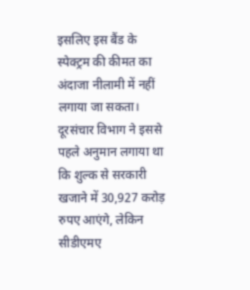इसलिए इस बैंड के स्पेक्ट्रम की कीमत का अंदाजा नीलामी में नहीं लगाया जा सकता। दूरसंचार विभाग ने इससे पहले अनुमान लगाया था कि शुल्क से सरकारी खजाने में 30,927 करोड़ रुपए आएंगे, लेकिन सीडीएमए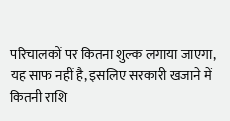परिचालकों पर कितना शुल्क लगाया जाएगा, यह साफ नहीं है, इसलिए सरकारी खजाने में कितनी राशि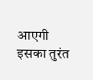आएगी इसका तुरंत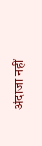अंदाजा नहीं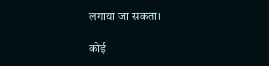लगाया जा सकता।

कोई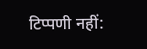टिप्पणी नहीं: